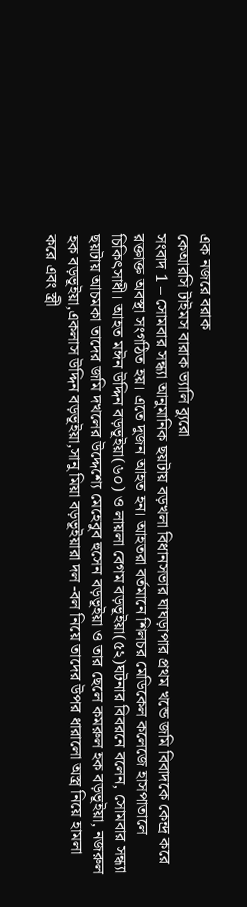এক নজরে বরাক
কেআরসি টাইমস বারাক ভ্যালি ব্যুরো
সংবাদ 1 – সোমবার সন্ধ্যা আনুমানিক ছয়টায় বড়খলা বিধানসভার ঘাঘড়াপার প্রথম খন্ডে জমি বিবাদকে কেন্দ্র করে রক্তাক্ত অবস্থা সংগঠিত হয়। এতে দুজন আহত হন। আহতরা বর্তমানে শিলচর মেডিকেল কলেজে হাসপাতালে চিকিৎসাধী। আহত মঈন উদ্দিন বড়ভূইয়া(৬০) ও লায়লা বেগম বড়ভূইয়া(৫২)ঘটনার বিবরনে বলেন, সোমবার সন্ধ্যা ছয়টায় আচমকা তাদের জমি দখলের উদ্দেশ্যে মেহেবুব হুসেন বড়ভূইয়া ও তার ছেলে কমরুল হক বড়ভূইয়া, নজরুল হক বড়ভূইয়া,একলাস উদ্দিন বড়ভূইয়া,সানু মিয়া বড়ভূইয়ারা দল -বল নিয়ে তাদের উপর ধারালো অস্ত্র নিয়ে হামলা করে এবং স্ত্রী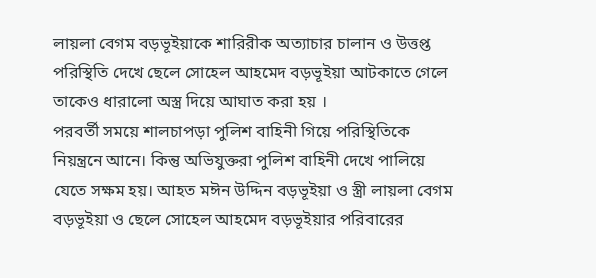লায়লা বেগম বড়ভূইয়াকে শারিরীক অত্যাচার চালান ও উত্তপ্ত পরিস্থিতি দেখে ছেলে সোহেল আহমেদ বড়ভূইয়া আটকাতে গেলে তাকেও ধারালো অস্ত্র দিয়ে আঘাত করা হয় ।
পরবর্তী সময়ে শালচাপড়া পুলিশ বাহিনী গিয়ে পরিস্থিতিকে নিয়ন্ত্রনে আনে। কিন্তু অভিযুক্তরা পুলিশ বাহিনী দেখে পালিয়ে যেতে সক্ষম হয়। আহত মঈন উদ্দিন বড়ভূইয়া ও স্ত্রী লায়লা বেগম বড়ভূইয়া ও ছেলে সোহেল আহমেদ বড়ভূইয়ার পরিবারের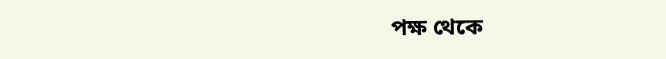পক্ষ থেকে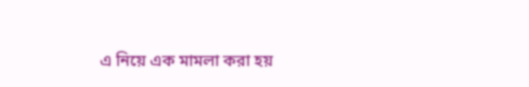এ নিয়ে এক মামলা করা হয়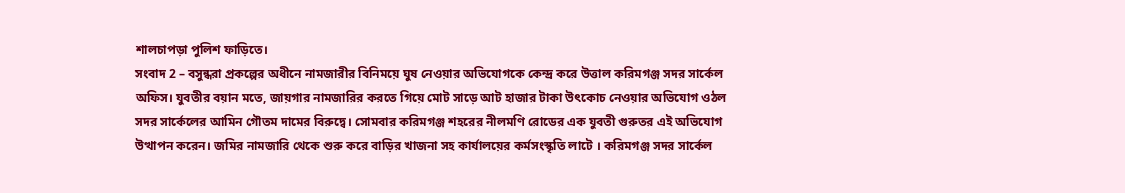শালচাপড়া পুলিশ ফাড়িতে।
সংবাদ 2 – বসুন্ধরা প্রকল্পের অধীনে নামজারীর বিনিময়ে ঘুষ নেওয়ার অভিযোগকে কেন্দ্র করে উত্তাল করিমগঞ্জ সদর সার্কেল অফিস। যুবতীর বয়ান মতে, জায়গার নামজারির করতে গিয়ে মোট সাড়ে আট হাজার টাকা উৎকোচ নেওয়ার অভিযোগ ওঠল সদর সার্কেলের আমিন গৌতম দামের বিরুদ্বে। সোমবার করিমগঞ্জ শহরের নীলমণি রোডের এক যুবতী গুরুতর এই অভিযোগ উত্থাপন করেন। জমির নামজারি থেকে শুরু করে বাড়ির খাজনা সহ কার্যালয়ের কর্মসংস্কৃতি লাটে । করিমগঞ্জ সদর সার্কেল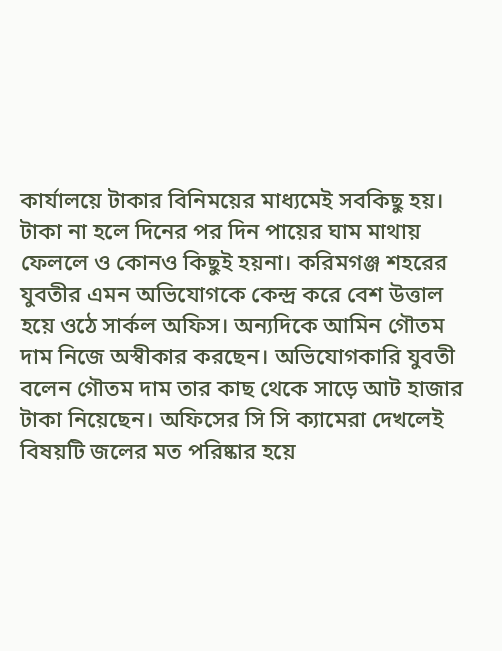কার্যালয়ে টাকার বিনিময়ের মাধ্যমেই সবকিছু হয়।
টাকা না হলে দিনের পর দিন পায়ের ঘাম মাথায় ফেললে ও কোনও কিছুই হয়না। করিমগঞ্জ শহরের যুবতীর এমন অভিযোগকে কেন্দ্র করে বেশ উত্তাল হয়ে ওঠে সার্কল অফিস। অন্যদিকে আমিন গৌতম দাম নিজে অস্বীকার করছেন। অভিযোগকারি যুবতী বলেন গৌতম দাম তার কাছ থেকে সাড়ে আট হাজার টাকা নিয়েছেন। অফিসের সি সি ক্যামেরা দেখলেই বিষয়টি জলের মত পরিষ্কার হয়ে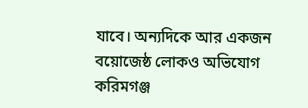যাবে। অন্যদিকে আর একজন বয়োজেষ্ঠ লোকও অভিযোগ করিমগঞ্জ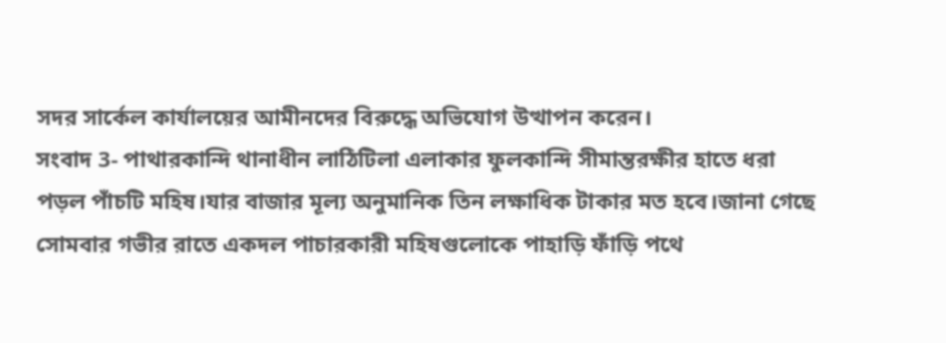সদর সার্কেল কার্যালয়ের আমীনদের বিরুদ্ধে অভিযোগ উত্থাপন করেন।
সংবাদ 3- পাথারকান্দি থানাধীন লাঠিটিলা এলাকার ফুলকান্দি সীমান্তরক্ষীর হাতে ধরা পড়ল পাঁচটি মহিষ।যার বাজার মূল্য অনুমানিক তিন লক্ষাধিক টাকার মত হবে।জানা গেছে সোমবার গভীর রাতে একদল পাচারকারী মহিষগুলোকে পাহাড়ি ফাঁড়ি পথে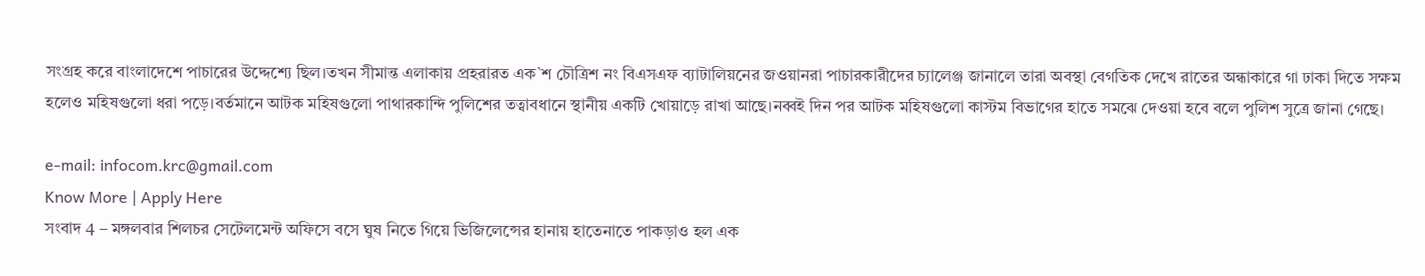সংগ্রহ করে বাংলাদেশে পাচারের উদ্দেশ্যে ছিল।তখন সীমান্ত এলাকায় প্রহরারত এক`শ চৌত্রিশ নং বিএসএফ ব্যাটালিয়নের জওয়ানরা পাচারকারীদের চ্যালেঞ্জ জানালে তারা অবস্থা বেগতিক দেখে রাতের অন্ধাকারে গা ঢাকা দিতে সক্ষম হলেও মহিষগুলো ধরা পড়ে।বর্তমানে আটক মহিষগুলো পাথারকান্দি পুলিশের তত্বাবধানে স্থানীয় একটি খোয়াড়ে রাখা আছে।নব্বই দিন পর আটক মহিষগুলো কাস্টম বিভাগের হাতে সমঝে দেওয়া হবে বলে পুলিশ সুত্রে জানা গেছে।

e-mail: infocom.krc@gmail.com
Know More | Apply Here
সংবাদ 4 – মঙ্গলবার শিলচর সেটেলমেন্ট অফিসে বসে ঘুষ নিতে গিয়ে ভিজিলেন্সের হানায় হাতেনাতে পাকড়াও হল এক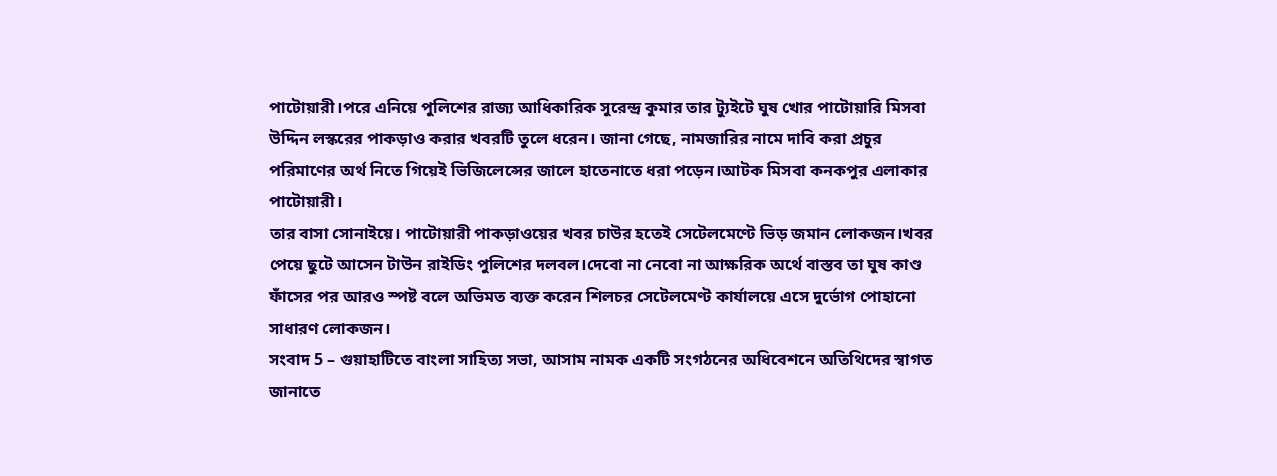পাটোয়ারী।পরে এনিয়ে পুলিশের রাজ্য আধিকারিক সুরেন্দ্র কুমার তার ট্যুইটে ঘুষ খোর পাটোয়ারি মিসবা উদ্দিন লস্করের পাকড়াও করার খবরটি তুলে ধরেন। জানা গেছে, নামজারির নামে দাবি করা প্রচুর পরিমাণের অর্থ নিতে গিয়েই ভিজিলেন্সের জালে হাতেনাতে ধরা পড়েন।আটক মিসবা কনকপুর এলাকার পাটোয়ারী।
তার বাসা সোনাইয়ে। পাটোয়ারী পাকড়াওয়ের খবর চাউর হতেই সেটেলমেণ্টে ভিড় জমান লোকজন।খবর পেয়ে ছুটে আসেন টাউন রাইডিং পুলিশের দলবল।দেবো না নেবো না আক্ষরিক অর্থে বাস্তব তা ঘুষ কাণ্ড ফাঁসের পর আরও স্পষ্ট বলে অভিমত ব্যক্ত করেন শিলচর সেটেলমেণ্ট কার্যালয়ে এসে দুর্ভোগ পোহানো সাধারণ লোকজন।
সংবাদ 5 – গুয়াহাটিতে বাংলা সাহিত্য সভা, আসাম নামক একটি সংগঠনের অধিবেশনে অতিথিদের স্বাগত জানাতে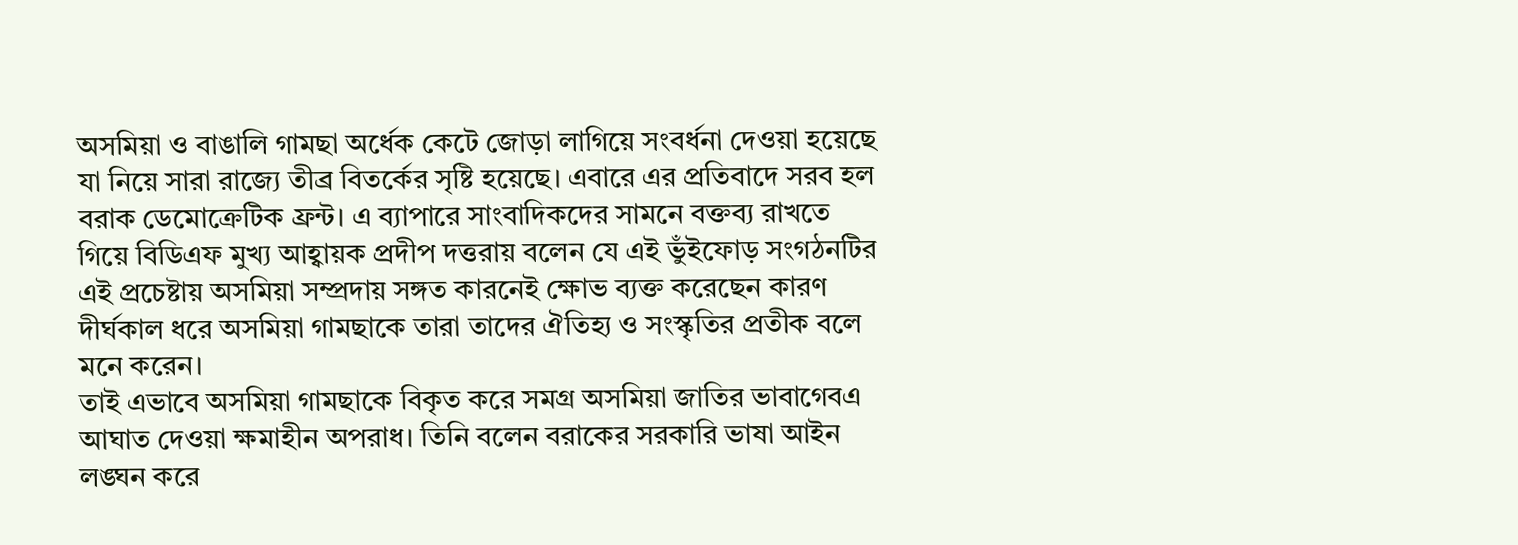অসমিয়া ও বাঙালি গামছা অর্ধেক কেটে জোড়া লাগিয়ে সংবর্ধনা দেওয়া হয়েছে যা নিয়ে সারা রাজ্যে তীব্র বিতর্কের সৃষ্টি হয়েছে। এবারে এর প্রতিবাদে সরব হল বরাক ডেমোক্রেটিক ফ্রন্ট। এ ব্যাপারে সাংবাদিকদের সামনে বক্তব্য রাখতে গিয়ে বিডিএফ মুখ্য আহ্বায়ক প্রদীপ দত্তরায় বলেন যে এই ভুঁইফোড় সংগঠনটির এই প্রচেষ্টায় অসমিয়া সম্প্রদায় সঙ্গত কারনেই ক্ষোভ ব্যক্ত করেছেন কারণ দীর্ঘকাল ধরে অসমিয়া গামছাকে তারা তাদের ঐতিহ্য ও সংস্কৃতির প্রতীক বলে মনে করেন।
তাই এভাবে অসমিয়া গামছাকে বিকৃত করে সমগ্র অসমিয়া জাতির ভাবাগেবএ আঘাত দেওয়া ক্ষমাহীন অপরাধ। তিনি বলেন বরাকের সরকারি ভাষা আইন লঙ্ঘন করে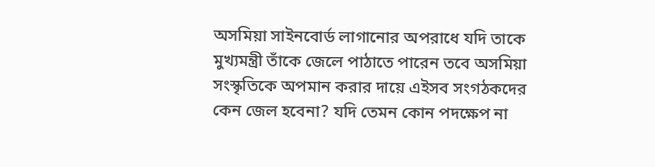অসমিয়া সাইনবোর্ড লাগানোর অপরাধে যদি তাকে মুখ্যমন্ত্রী তাঁকে জেলে পাঠাতে পারেন তবে অসমিয়া সংস্কৃতিকে অপমান করার দায়ে এইসব সংগঠকদের কেন জেল হবেনা? যদি তেমন কোন পদক্ষেপ না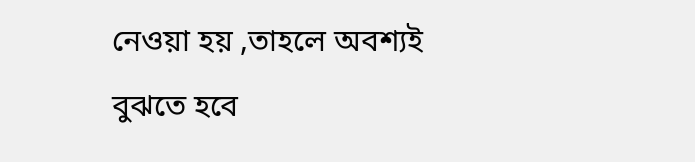নেওয়া হয় ,তাহলে অবশ্যই বুঝতে হবে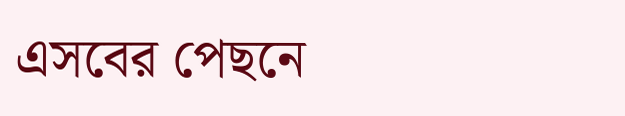এসবের পেছনে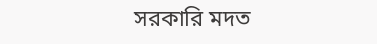সরকারি মদত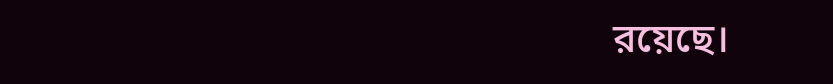রয়েছে।